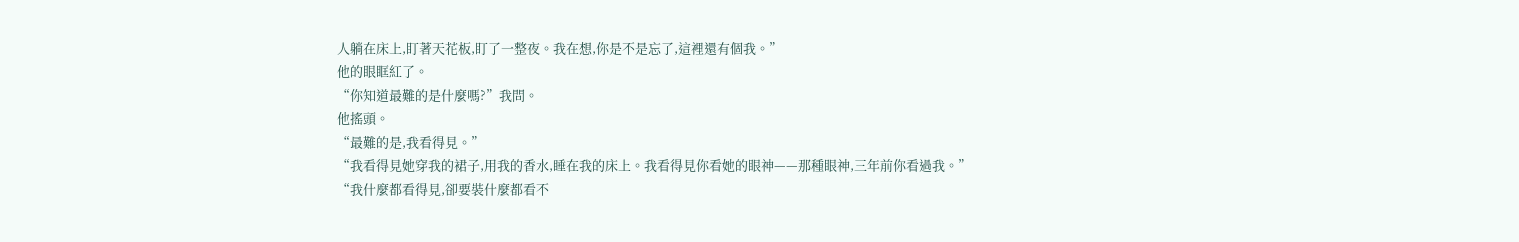人躺在床上,盯著天花板,盯了一整夜。我在想,你是不是忘了,這裡還有個我。”
他的眼眶紅了。
“你知道最難的是什麼嗎?”我問。
他搖頭。
“最難的是,我看得見。”
“我看得見她穿我的裙子,用我的香水,睡在我的床上。我看得見你看她的眼神——那種眼神,三年前你看過我。”
“我什麼都看得見,卻要裝什麼都看不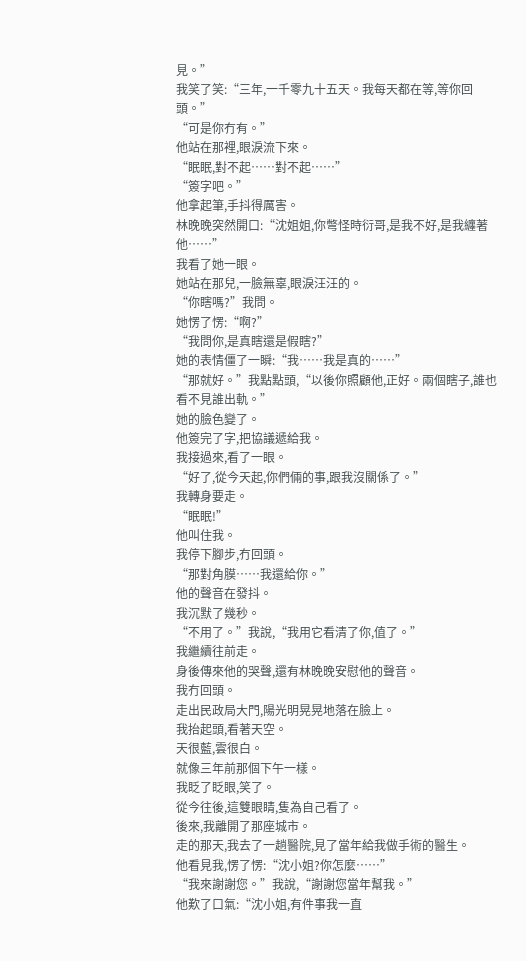見。”
我笑了笑:“三年,一千零九十五天。我每天都在等,等你回頭。”
“可是你冇有。”
他站在那裡,眼淚流下來。
“眠眠,對不起……對不起……”
“簽字吧。”
他拿起筆,手抖得厲害。
林晚晚突然開口:“沈姐姐,你彆怪時衍哥,是我不好,是我纏著他……”
我看了她一眼。
她站在那兒,一臉無辜,眼淚汪汪的。
“你瞎嗎?”我問。
她愣了愣:“啊?”
“我問你,是真瞎還是假瞎?”
她的表情僵了一瞬:“我……我是真的……”
“那就好。”我點點頭,“以後你照顧他,正好。兩個瞎子,誰也看不見誰出軌。”
她的臉色變了。
他簽完了字,把協議遞給我。
我接過來,看了一眼。
“好了,從今天起,你們倆的事,跟我沒關係了。”
我轉身要走。
“眠眠!”
他叫住我。
我停下腳步,冇回頭。
“那對角膜……我還給你。”
他的聲音在發抖。
我沉默了幾秒。
“不用了。”我說,“我用它看清了你,值了。”
我繼續往前走。
身後傳來他的哭聲,還有林晚晚安慰他的聲音。
我冇回頭。
走出民政局大門,陽光明晃晃地落在臉上。
我抬起頭,看著天空。
天很藍,雲很白。
就像三年前那個下午一樣。
我眨了眨眼,笑了。
從今往後,這雙眼睛,隻為自己看了。
後來,我離開了那座城市。
走的那天,我去了一趟醫院,見了當年給我做手術的醫生。
他看見我,愣了愣:“沈小姐?你怎麼……”
“我來謝謝您。”我說,“謝謝您當年幫我。”
他歎了口氣:“沈小姐,有件事我一直